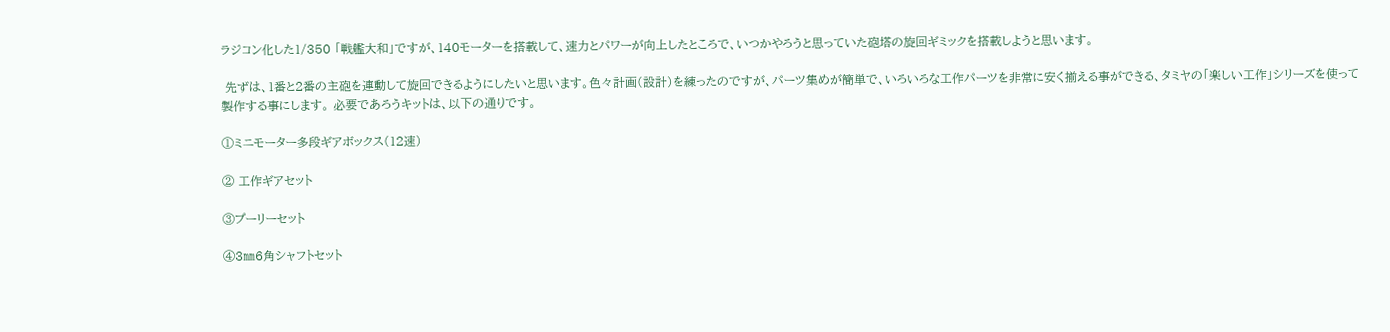ラジコン化した1/350 「戦艦大和」ですが、140モーターを搭載して、速力とパワーが向上したところで、いつかやろうと思っていた砲塔の旋回ギミックを搭載しようと思います。

 先ずは、1番と2番の主砲を連動して旋回できるようにしたいと思います。色々計画(設計)を練ったのですが、パーツ集めが簡単で、いろいろな工作パーツを非常に安く揃える事ができる、タミヤの「楽しい工作」シリーズを使って製作する事にします。 必要であろうキットは、以下の通りです。

①ミニモーター多段ギアボックス(12速)

② 工作ギアセット

③プーリーセット

④3㎜6角シャフトセット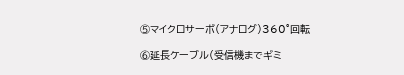⑤マイクロサーボ(アナログ)360°回転

⑥延長ケーブル(受信機までギミ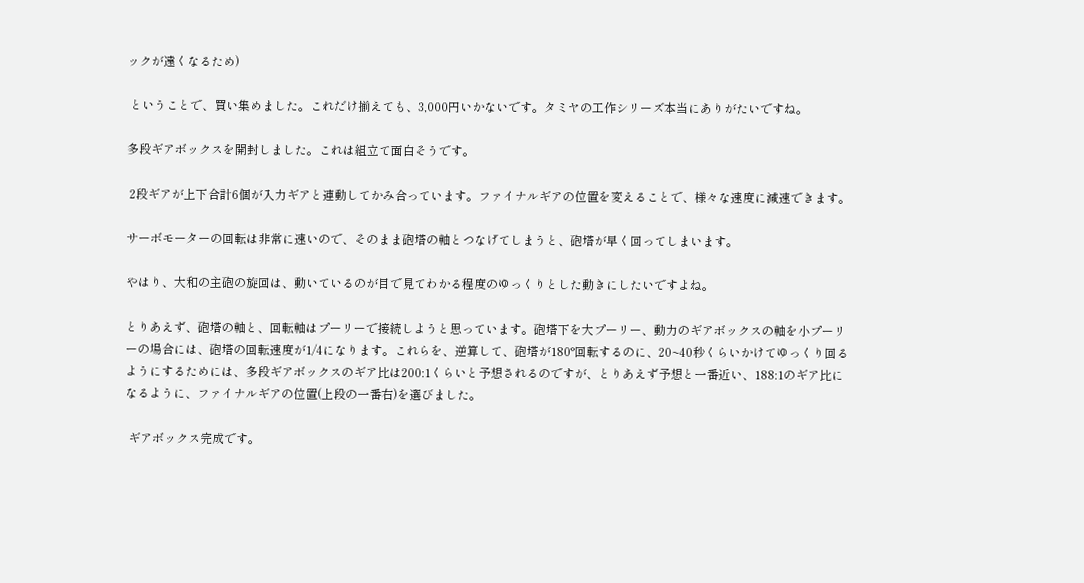ックが遠くなるため)

 ということで、買い集めました。これだけ揃えても、3,000円いかないです。タミヤの工作シリーズ本当にありがたいですね。

多段ギアボックスを開封しました。これは組立て面白そうです。

 2段ギアが上下合計6個が入力ギアと連動してかみ合っています。ファイナルギアの位置を変えることで、様々な速度に減速できます。

サーボモーターの回転は非常に速いので、そのまま砲塔の軸とつなげてしまうと、砲塔が早く回ってしまいます。

やはり、大和の主砲の旋回は、動いているのが目で見てわかる程度のゆっくりとした動きにしたいですよね。

とりあえず、砲塔の軸と、回転軸はプーリーで接続しようと思っています。砲塔下を大プーリー、動力のギアボックスの軸を小プーリーの場合には、砲塔の回転速度が1/4になります。これらを、逆算して、砲塔が180°回転するのに、20~40秒くらいかけてゆっくり回るようにするためには、多段ギアボックスのギア比は200:1くらいと予想されるのですが、とりあえず予想と一番近い、188:1のギア比になるように、ファイナルギアの位置(上段の一番右)を選びました。

 ギアボックス完成です。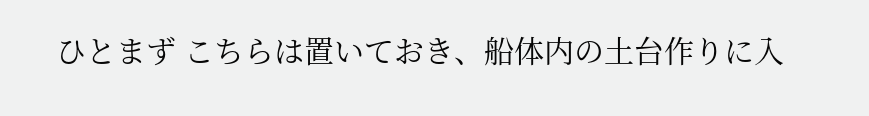ひとまず こちらは置いておき、船体内の土台作りに入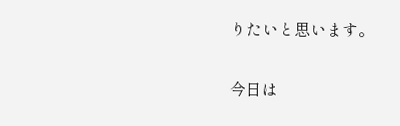りたいと思います。

今日は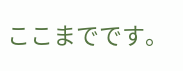ここまでです。